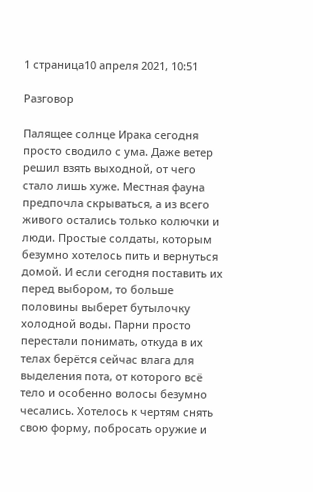1 страница10 апреля 2021, 10:51

Разговор

Палящее солнце Ирака сегодня просто сводило с ума. Даже ветер решил взять выходной, от чего стало лишь хуже. Местная фауна предпочла скрываться, а из всего живого остались только колючки и люди. Простые солдаты, которым безумно хотелось пить и вернуться домой. И если сегодня поставить их перед выбором, то больше половины выберет бутылочку холодной воды. Парни просто перестали понимать, откуда в их телах берётся сейчас влага для выделения пота, от которого всё тело и особенно волосы безумно чесались. Хотелось к чертям снять свою форму, побросать оружие и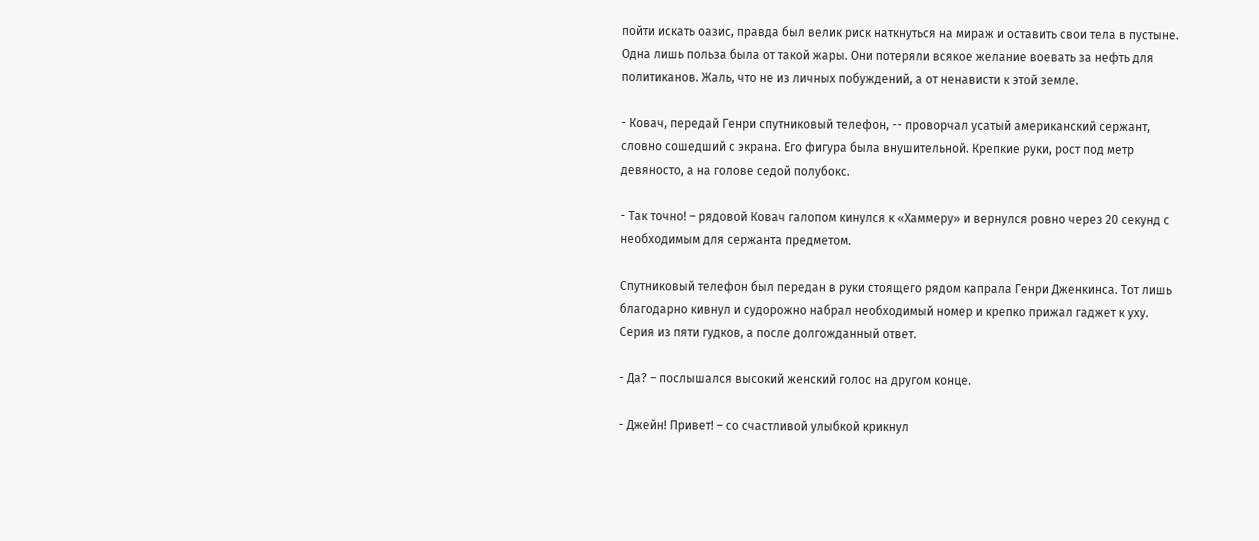пойти искать оазис, правда был велик риск наткнуться на мираж и оставить свои тела в пустыне. Одна лишь польза была от такой жары. Они потеряли всякое желание воевать за нефть для политиканов. Жаль, что не из личных побуждений, а от ненависти к этой земле.

- Ковач, передай Генри спутниковый телефон, -- проворчал усатый американский сержант, словно сошедший с экрана. Его фигура была внушительной. Крепкие руки, рост под метр девяносто, а на голове седой полубокс.

- Так точно! – рядовой Ковач галопом кинулся к «Хаммеру» и вернулся ровно через 20 секунд с необходимым для сержанта предметом.

Спутниковый телефон был передан в руки стоящего рядом капрала Генри Дженкинса. Тот лишь благодарно кивнул и судорожно набрал необходимый номер и крепко прижал гаджет к уху. Серия из пяти гудков, а после долгожданный ответ.

- Да? – послышался высокий женский голос на другом конце.

- Джейн! Привет! – со счастливой улыбкой крикнул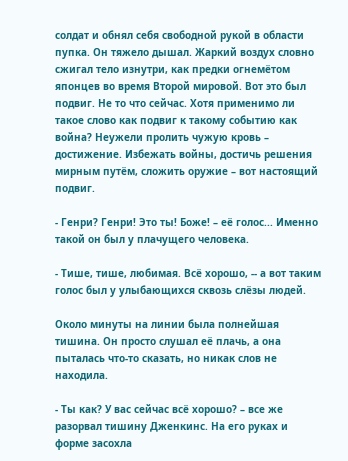солдат и обнял себя свободной рукой в области пупка. Он тяжело дышал. Жаркий воздух словно сжигал тело изнутри, как предки огнемётом японцев во время Второй мировой. Вот это был подвиг. Не то что сейчас. Хотя применимо ли такое слово как подвиг к такому событию как война? Неужели пролить чужую кровь – достижение. Избежать войны, достичь решения мирным путём, сложить оружие – вот настоящий подвиг.

- Генри? Генри! Это ты! Боже! – её голос... Именно такой он был у плачущего человека.

- Тише, тише, любимая. Всё хорошо, -- а вот таким голос был у улыбающихся сквозь слёзы людей.

Около минуты на линии была полнейшая тишина. Он просто слушал её плачь, а она пыталась что-то сказать, но никак слов не находила.

- Ты как? У вас сейчас всё хорошо? – все же разорвал тишину Дженкинс. На его руках и форме засохла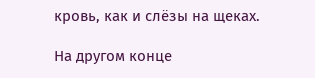кровь, как и слёзы на щеках.

На другом конце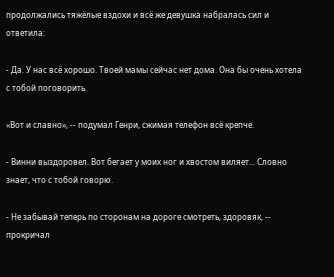продолжались тяжёлые вздохи и всё же девушка набралась сил и ответила:

- Да. У нас всё хорошо. Твоей мамы сейчас нет дома. Она бы очень хотела с тобой поговорить.

«Вот и славно», -- подумал Генри, сжимая телефон всё крепче.

- Винни выздоровел. Вот бегает у моих ног и хвостом виляет... Словно знает, что с тобой говорю.

- Не забывай теперь по сторонам на дороге смотреть, здоровяк, -- прокричал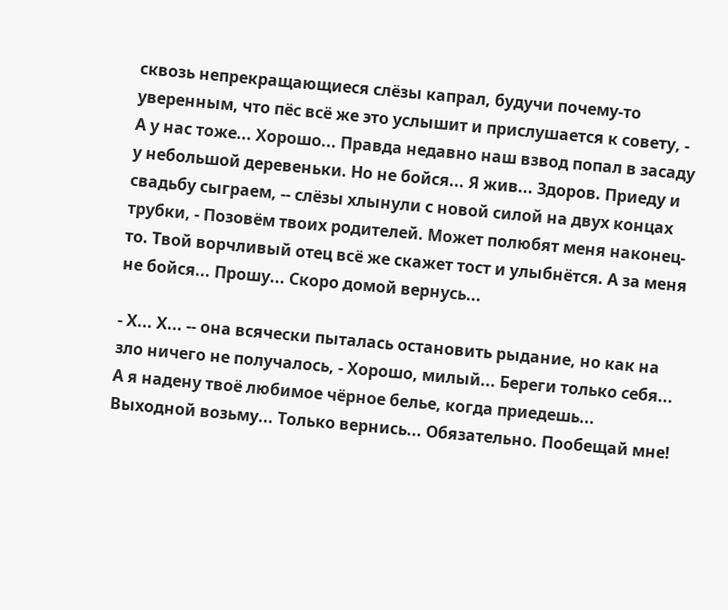сквозь непрекращающиеся слёзы капрал, будучи почему-то уверенным, что пёс всё же это услышит и прислушается к совету, - А у нас тоже... Хорошо... Правда недавно наш взвод попал в засаду у небольшой деревеньки. Но не бойся... Я жив... Здоров. Приеду и свадьбу сыграем, -- слёзы хлынули с новой силой на двух концах трубки, - Позовём твоих родителей. Может полюбят меня наконец-то. Твой ворчливый отец всё же скажет тост и улыбнётся. А за меня не бойся... Прошу... Скоро домой вернусь...

- Х... Х... -- она всячески пыталась остановить рыдание, но как на зло ничего не получалось, - Хорошо, милый... Береги только себя... А я надену твоё любимое чёрное белье, когда приедешь... Выходной возьму... Только вернись... Обязательно. Пообещай мне!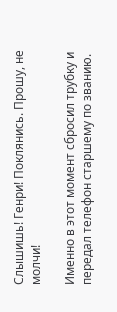Слышишь! Генри! Поклянись. Прошу, не молчи!

Именно в этот момент сбросил трубку и передал телефон старшему по званию.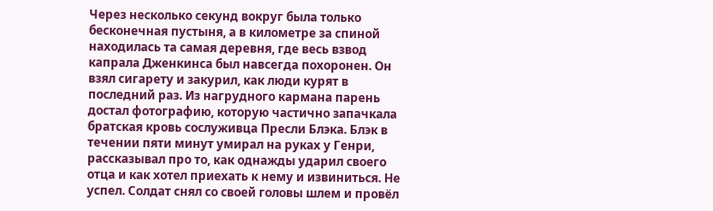Через несколько секунд вокруг была только бесконечная пустыня, а в километре за спиной находилась та самая деревня, где весь взвод капрала Дженкинса был навсегда похоронен. Он взял сигарету и закурил, как люди курят в последний раз. Из нагрудного кармана парень достал фотографию, которую частично запачкала братская кровь сослуживца Пресли Блэка. Блэк в течении пяти минут умирал на руках у Генри, рассказывал про то, как однажды ударил своего отца и как хотел приехать к нему и извиниться. Не успел. Солдат снял со своей головы шлем и провёл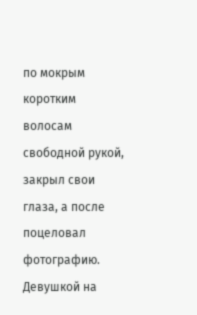по мокрым коротким волосам свободной рукой, закрыл свои глаза, а после поцеловал фотографию. Девушкой на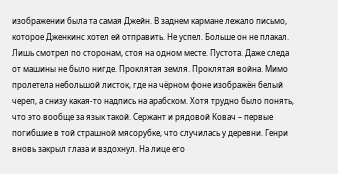изображении была та самая Джейн. В заднем кармане лежало письмо, которое Дженкинс хотел ей отправить. Не успел. Больше он не плакал. Лишь смотрел по сторонам, стоя на одном месте. Пустота. Даже следа от машины не было нигде. Проклятая земля. Проклятая война. Мимо пролетела небольшой листок, где на чёрном фоне изображён белый череп, а снизу какая-то надпись на арабском. Хотя трудно было понять, что это вообще за язык такой. Сержант и рядовой Ковач – первые погибшие в той страшной мясорубке, что случилась у деревни. Генри вновь закрыл глаза и вздохнул. На лице его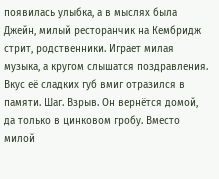появилась улыбка, а в мыслях была Джейн, милый ресторанчик на Кембридж стрит, родственники. Играет милая музыка, а кругом слышатся поздравления. Вкус её сладких губ вмиг отразился в памяти. Шаг. Взрыв. Он вернётся домой, да только в цинковом гробу. Вместо милой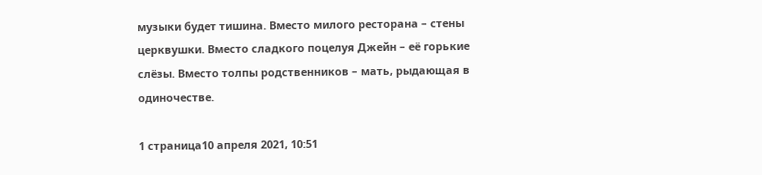музыки будет тишина. Вместо милого ресторана – стены церквушки. Вместо сладкого поцелуя Джейн – её горькие слёзы. Вместо толпы родственников – мать, рыдающая в одиночестве.

1 страница10 апреля 2021, 10:51